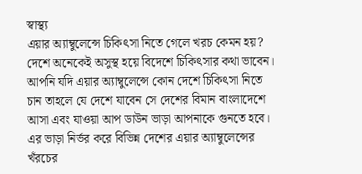স্বাস্থ্য
এয়ার অ্যাম্বুলেন্সে চিকিৎসা নিতে গেলে খরচ কেমন হয়?
দেশে অনেকেই অসুস্থ হয়ে বিদেশে চিকিৎসার কথা ভাবেন। আপনি যদি এয়ার অ্যাম্বুলেন্সে কোন দেশে চিকিৎসা নিতে চান তাহলে যে দেশে যাবেন সে দেশের বিমান বাংলাদেশে আসা এবং যাওয়া আপ ডাউন ভাড়া আপনাকে গুনতে হবে। এর ভাড়া নির্ভর করে বিভিন্ন দেশের এয়ার অ্যাম্বুলেন্সের খঁরচের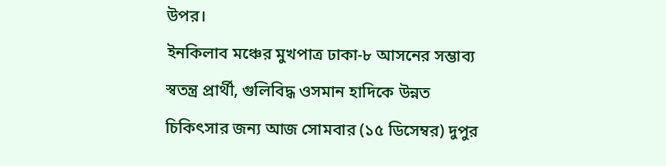উপর।
ইনকিলাব মঞ্চের মুখপাত্র ঢাকা-৮ আসনের সম্ভাব্য স্বতন্ত্র প্রার্থী, গুলিবিদ্ধ ওসমান হাদিকে উন্নত চিকিৎসার জন্য আজ সোমবার (১৫ ডিসেম্বর) দুপুর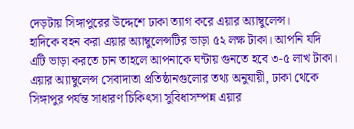দেড়টায় সিঙ্গাপুরের উদ্দেশে ঢাকা ত্যাগ করে এয়ার অ্যাম্বুলেন্স।
হাদিকে বহন করা এয়ার অ্যাম্বুলেন্সটির ভাড়া ৫২ লক্ষ টাকা। আপনি যদি এটি ভাড়া করতে চান তাহলে আপনাকে ঘন্টায় গুনতে হবে ৩-৫ লাখ টাকা।
এয়ার অ্যাম্বুলেন্স সেবাদাতা প্রতিষ্ঠানগুলোর তথ্য অনুযায়ী, ঢাকা থেকে সিঙ্গাপুর পর্যন্ত সাধারণ চিকিৎসা সুবিধাসম্পন্ন এয়ার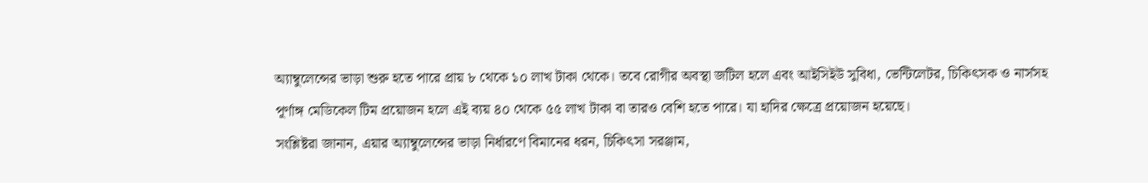অ্যাম্বুলেন্সের ভাড়া শুরু হতে পারে প্রায় ৮ থেকে ১০ লাখ টাকা থেকে। তবে রোগীর অবস্থা জটিল হলে এবং আইসিইউ সুবিধা, ভেন্টিলেটর, চিকিৎসক ও নার্সসহ পূর্ণাঙ্গ মেডিকেল টিম প্রয়োজন হলে এই ব্যয় ৪০ থেকে ৫৫ লাখ টাকা বা তারও বেশি হতে পারে। যা হাদির ক্ষেত্রে প্রয়োজন হয়েছে।
সংশ্লিষ্টরা জানান, এয়ার অ্যাম্বুলেন্সের ভাড়া নির্ধারণে বিমানের ধরন, চিকিৎসা সরঞ্জাম,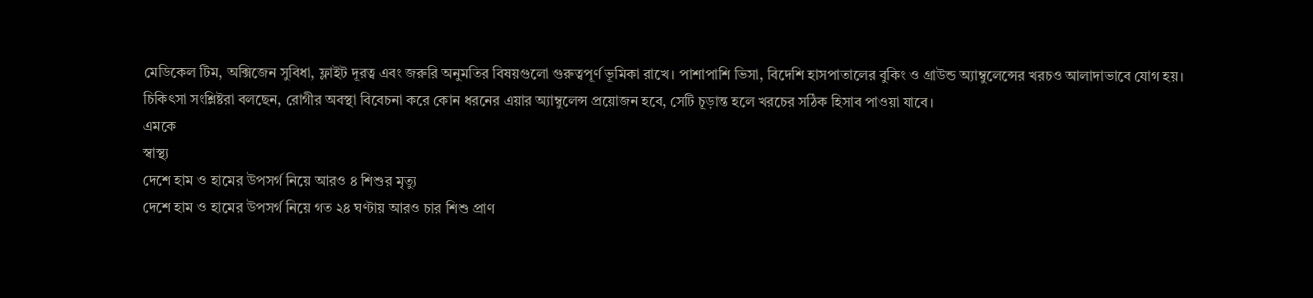মেডিকেল টিম, অক্সিজেন সুবিধা, ফ্লাইট দূরত্ব এবং জরুরি অনুমতির বিষয়গুলো গুরুত্বপূর্ণ ভূমিকা রাখে। পাশাপাশি ভিসা, বিদেশি হাসপাতালের বুকিং ও গ্রাউন্ড অ্যাম্বুলেন্সের খরচও আলাদাভাবে যোগ হয়।
চিকিৎসা সংশ্লিষ্টরা বলছেন, রোগীর অবস্থা বিবেচনা করে কোন ধরনের এয়ার অ্যাম্বুলেন্স প্রয়োজন হবে, সেটি চূড়ান্ত হলে খরচের সঠিক হিসাব পাওয়া যাবে।
এমকে
স্বাস্থ্য
দেশে হাম ও হামের উপসর্গ নিয়ে আরও ৪ শিশুর মৃত্যু
দেশে হাম ও হামের উপসর্গ নিয়ে গত ২৪ ঘণ্টায় আরও চার শিশু প্রাণ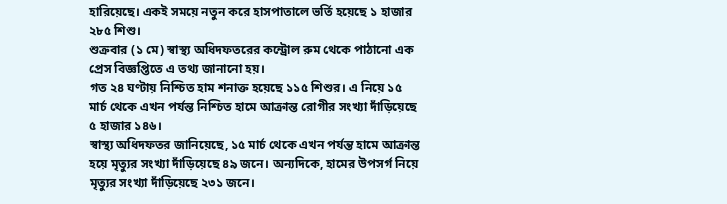হারিয়েছে। একই সময়ে নতুন করে হাসপাতালে ভর্তি হয়েছে ১ হাজার ২৮৫ শিশু।
শুক্রবার (১ মে) স্বাস্থ্য অধিদফতরের কন্ট্রোল রুম থেকে পাঠানো এক প্রেস বিজ্ঞপ্তিতে এ তথ্য জানানো হয়।
গত ২৪ ঘণ্টায় নিশ্চিত হাম শনাক্ত হয়েছে ১১৫ শিশুর। এ নিয়ে ১৫ মার্চ থেকে এখন পর্যন্ত নিশ্চিত হামে আক্রান্ত রোগীর সংখ্যা দাঁড়িয়েছে ৫ হাজার ১৪৬।
স্বাস্থ্য অধিদফতর জানিয়েছে, ১৫ মার্চ থেকে এখন পর্যন্ত হামে আক্রান্ত হয়ে মৃত্যুর সংখ্যা দাঁড়িয়েছে ৪৯ জনে। অন্যদিকে, হামের উপসর্গ নিয়ে মৃত্যুর সংখ্যা দাঁড়িয়েছে ২৩১ জনে।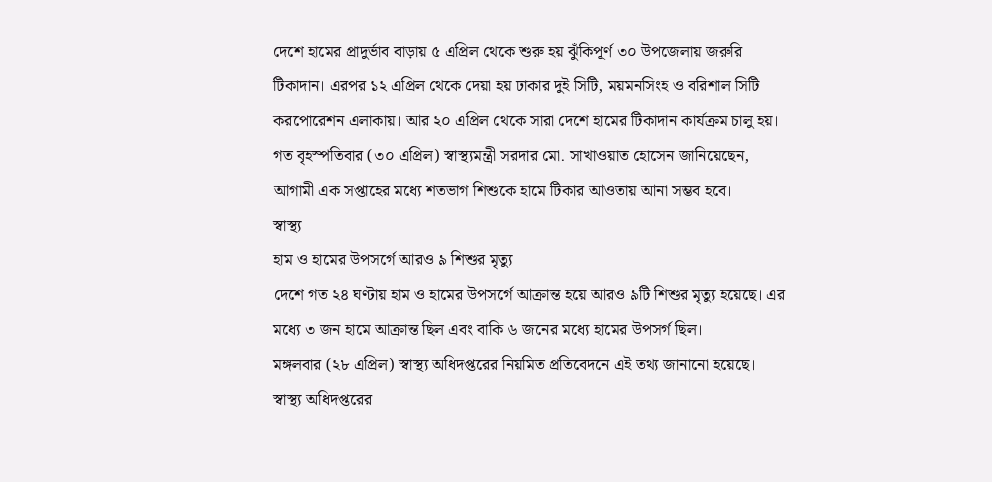দেশে হামের প্রাদুর্ভাব বাড়ায় ৫ এপ্রিল থেকে শুরু হয় ঝুঁকিপূর্ণ ৩০ উপজেলায় জরুরি টিকাদান। এরপর ১২ এপ্রিল থেকে দেয়া হয় ঢাকার দুই সিটি, ময়মনসিংহ ও বরিশাল সিটি করপোরেশন এলাকায়। আর ২০ এপ্রিল থেকে সারা দেশে হামের টিকাদান কার্যক্রম চালু হয়।
গত বৃহস্পতিবার (৩০ এপ্রিল) স্বাস্থ্যমন্ত্রী সরদার মো. সাখাওয়াত হোসেন জানিয়েছেন, আগামী এক সপ্তাহের মধ্যে শতভাগ শিশুকে হামে টিকার আওতায় আনা সম্ভব হবে।
স্বাস্থ্য
হাম ও হামের উপসর্গে আরও ৯ শিশুর মৃত্যু
দেশে গত ২৪ ঘণ্টায় হাম ও হামের উপসর্গে আক্রান্ত হয়ে আরও ৯টি শিশুর মৃত্যু হয়েছে। এর মধ্যে ৩ জন হামে আক্রান্ত ছিল এবং বাকি ৬ জনের মধ্যে হামের উপসর্গ ছিল।
মঙ্গলবার (২৮ এপ্রিল) স্বাস্থ্য অধিদপ্তরের নিয়মিত প্রতিবেদনে এই তথ্য জানানো হয়েছে।
স্বাস্থ্য অধিদপ্তরের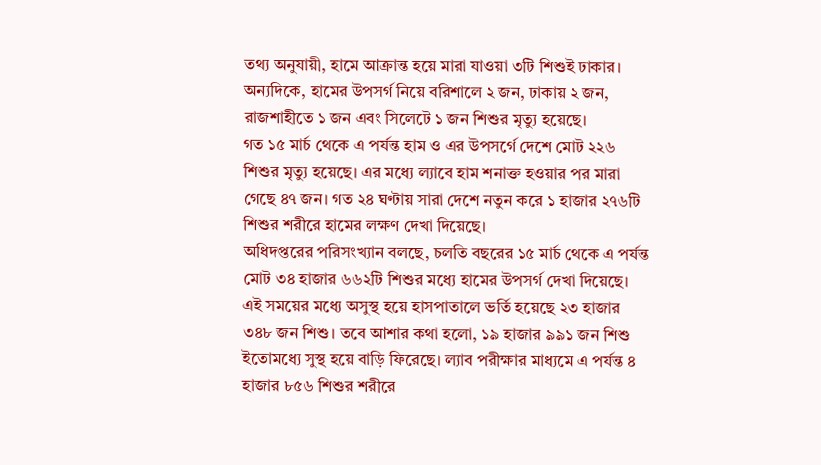তথ্য অনুযায়ী, হামে আক্রান্ত হয়ে মারা যাওয়া ৩টি শিশুই ঢাকার। অন্যদিকে, হামের উপসর্গ নিয়ে বরিশালে ২ জন, ঢাকায় ২ জন, রাজশাহীতে ১ জন এবং সিলেটে ১ জন শিশুর মৃত্যু হয়েছে।
গত ১৫ মার্চ থেকে এ পর্যন্ত হাম ও এর উপসর্গে দেশে মোট ২২৬ শিশুর মৃত্যু হয়েছে। এর মধ্যে ল্যাবে হাম শনাক্ত হওয়ার পর মারা গেছে ৪৭ জন। গত ২৪ ঘণ্টায় সারা দেশে নতুন করে ১ হাজার ২৭৬টি শিশুর শরীরে হামের লক্ষণ দেখা দিয়েছে।
অধিদপ্তরের পরিসংখ্যান বলছে, চলতি বছরের ১৫ মার্চ থেকে এ পর্যন্ত মোট ৩৪ হাজার ৬৬২টি শিশুর মধ্যে হামের উপসর্গ দেখা দিয়েছে। এই সময়ের মধ্যে অসুস্থ হয়ে হাসপাতালে ভর্তি হয়েছে ২৩ হাজার ৩৪৮ জন শিশু। তবে আশার কথা হলো, ১৯ হাজার ৯৯১ জন শিশু ইতোমধ্যে সুস্থ হয়ে বাড়ি ফিরেছে। ল্যাব পরীক্ষার মাধ্যমে এ পর্যন্ত ৪ হাজার ৮৫৬ শিশুর শরীরে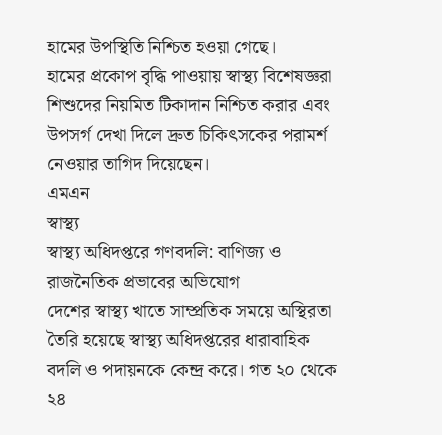হামের উপস্থিতি নিশ্চিত হওয়া গেছে।
হামের প্রকোপ বৃদ্ধি পাওয়ায় স্বাস্থ্য বিশেষজ্ঞরা শিশুদের নিয়মিত টিকাদান নিশ্চিত করার এবং উপসর্গ দেখা দিলে দ্রুত চিকিৎসকের পরামর্শ নেওয়ার তাগিদ দিয়েছেন।
এমএন
স্বাস্থ্য
স্বাস্থ্য অধিদপ্তরে গণবদলি: বাণিজ্য ও রাজনৈতিক প্রভাবের অভিযোগ
দেশের স্বাস্থ্য খাতে সাম্প্রতিক সময়ে অস্থিরতা তৈরি হয়েছে স্বাস্থ্য অধিদপ্তরের ধারাবাহিক বদলি ও পদায়নকে কেন্দ্র করে। গত ২০ থেকে ২৪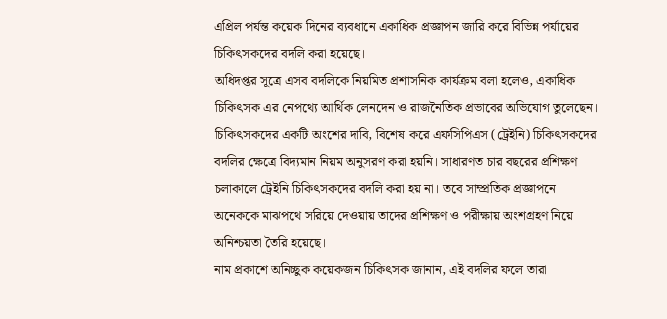এপ্রিল পর্যন্ত কয়েক দিনের ব্যবধানে একাধিক প্রজ্ঞাপন জারি করে বিভিন্ন পর্যায়ের চিকিৎসকদের বদলি করা হয়েছে।
অধিদপ্তর সূত্রে এসব বদলিকে নিয়মিত প্রশাসনিক কার্যক্রম বলা হলেও, একাধিক চিকিৎসক এর নেপথ্যে আর্থিক লেনদেন ও রাজনৈতিক প্রভাবের অভিযোগ তুলেছেন।
চিকিৎসকদের একটি অংশের দাবি, বিশেষ করে এফসিপিএস (ট্রেইনি) চিকিৎসকদের বদলির ক্ষেত্রে বিদ্যমান নিয়ম অনুসরণ করা হয়নি। সাধারণত চার বছরের প্রশিক্ষণ চলাকালে ট্রেইনি চিকিৎসকদের বদলি করা হয় না। তবে সাম্প্রতিক প্রজ্ঞাপনে অনেককে মাঝপথে সরিয়ে দেওয়ায় তাদের প্রশিক্ষণ ও পরীক্ষায় অংশগ্রহণ নিয়ে অনিশ্চয়তা তৈরি হয়েছে।
নাম প্রকাশে অনিচ্ছুক কয়েকজন চিকিৎসক জানান, এই বদলির ফলে তারা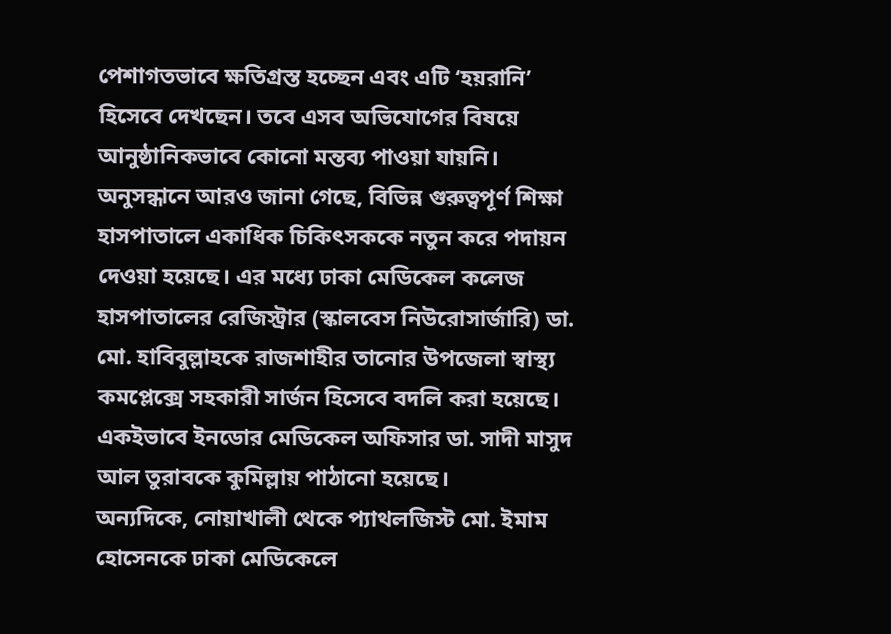পেশাগতভাবে ক্ষতিগ্রস্ত হচ্ছেন এবং এটি ‘হয়রানি’ হিসেবে দেখছেন। তবে এসব অভিযোগের বিষয়ে আনুষ্ঠানিকভাবে কোনো মন্তব্য পাওয়া যায়নি।
অনুসন্ধানে আরও জানা গেছে, বিভিন্ন গুরুত্বপূর্ণ শিক্ষা হাসপাতালে একাধিক চিকিৎসককে নতুন করে পদায়ন দেওয়া হয়েছে। এর মধ্যে ঢাকা মেডিকেল কলেজ হাসপাতালের রেজিস্ট্রার (স্কালবেস নিউরোসার্জারি) ডা. মো. হাবিবুল্লাহকে রাজশাহীর তানোর উপজেলা স্বাস্থ্য কমপ্লেক্সে সহকারী সার্জন হিসেবে বদলি করা হয়েছে। একইভাবে ইনডোর মেডিকেল অফিসার ডা. সাদী মাসুদ আল তুরাবকে কুমিল্লায় পাঠানো হয়েছে।
অন্যদিকে, নোয়াখালী থেকে প্যাথলজিস্ট মো. ইমাম হোসেনকে ঢাকা মেডিকেলে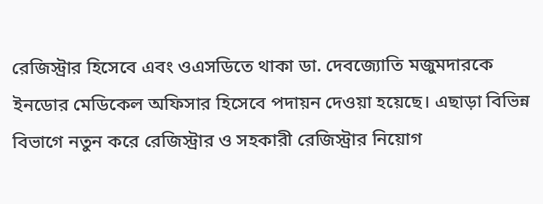রেজিস্ট্রার হিসেবে এবং ওএসডিতে থাকা ডা. দেবজ্যোতি মজুমদারকে ইনডোর মেডিকেল অফিসার হিসেবে পদায়ন দেওয়া হয়েছে। এছাড়া বিভিন্ন বিভাগে নতুন করে রেজিস্ট্রার ও সহকারী রেজিস্ট্রার নিয়োগ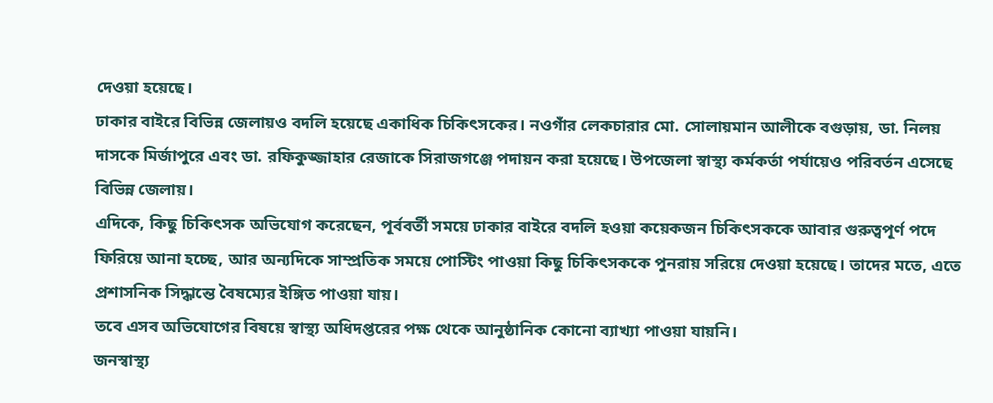দেওয়া হয়েছে।
ঢাকার বাইরে বিভিন্ন জেলায়ও বদলি হয়েছে একাধিক চিকিৎসকের। নওগাঁর লেকচারার মো. সোলায়মান আলীকে বগুড়ায়, ডা. নিলয় দাসকে মির্জাপুরে এবং ডা. রফিকুজ্জাহার রেজাকে সিরাজগঞ্জে পদায়ন করা হয়েছে। উপজেলা স্বাস্থ্য কর্মকর্তা পর্যায়েও পরিবর্তন এসেছে বিভিন্ন জেলায়।
এদিকে, কিছু চিকিৎসক অভিযোগ করেছেন, পূর্ববর্তী সময়ে ঢাকার বাইরে বদলি হওয়া কয়েকজন চিকিৎসককে আবার গুরুত্বপূর্ণ পদে ফিরিয়ে আনা হচ্ছে, আর অন্যদিকে সাম্প্রতিক সময়ে পোস্টিং পাওয়া কিছু চিকিৎসককে পুনরায় সরিয়ে দেওয়া হয়েছে। তাদের মতে, এতে প্রশাসনিক সিদ্ধান্তে বৈষম্যের ইঙ্গিত পাওয়া যায়।
তবে এসব অভিযোগের বিষয়ে স্বাস্থ্য অধিদপ্তরের পক্ষ থেকে আনুষ্ঠানিক কোনো ব্যাখ্যা পাওয়া যায়নি।
জনস্বাস্থ্য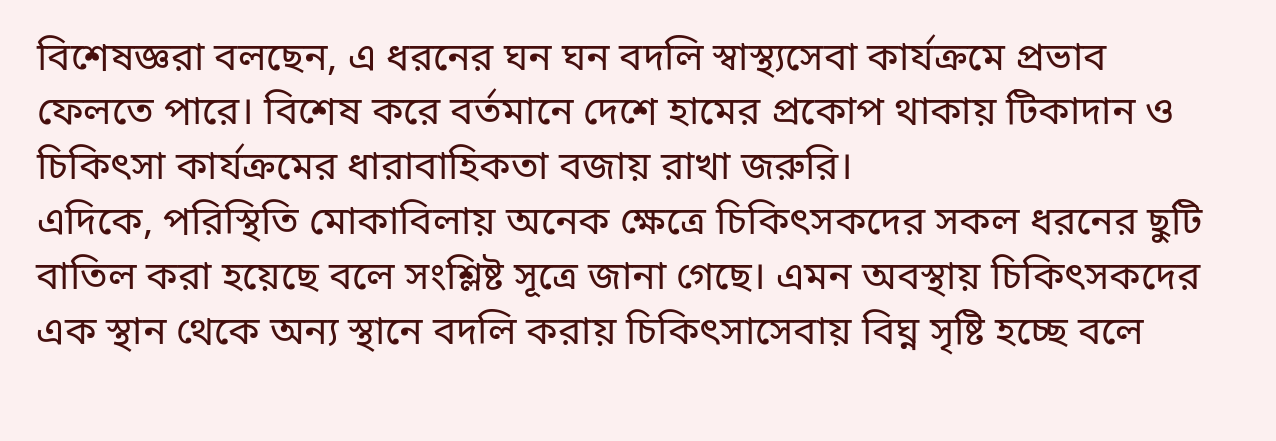বিশেষজ্ঞরা বলছেন, এ ধরনের ঘন ঘন বদলি স্বাস্থ্যসেবা কার্যক্রমে প্রভাব ফেলতে পারে। বিশেষ করে বর্তমানে দেশে হামের প্রকোপ থাকায় টিকাদান ও চিকিৎসা কার্যক্রমের ধারাবাহিকতা বজায় রাখা জরুরি।
এদিকে, পরিস্থিতি মোকাবিলায় অনেক ক্ষেত্রে চিকিৎসকদের সকল ধরনের ছুটি বাতিল করা হয়েছে বলে সংশ্লিষ্ট সূত্রে জানা গেছে। এমন অবস্থায় চিকিৎসকদের এক স্থান থেকে অন্য স্থানে বদলি করায় চিকিৎসাসেবায় বিঘ্ন সৃষ্টি হচ্ছে বলে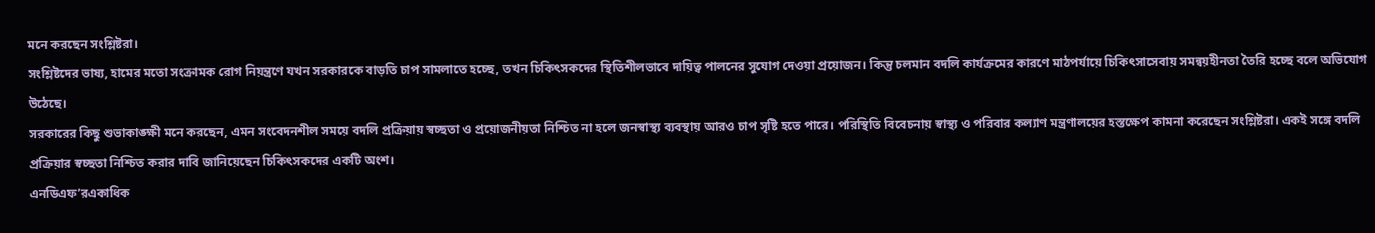মনে করছেন সংশ্লিষ্টরা।
সংশ্লিষ্টদের ভাষ্য, হামের মতো সংক্রামক রোগ নিয়ন্ত্রণে যখন সরকারকে বাড়তি চাপ সামলাতে হচ্ছে, তখন চিকিৎসকদের স্থিতিশীলভাবে দায়িত্ব পালনের সুযোগ দেওয়া প্রয়োজন। কিন্তু চলমান বদলি কার্যক্রমের কারণে মাঠপর্যায়ে চিকিৎসাসেবায় সমন্বয়হীনতা তৈরি হচ্ছে বলে অভিযোগ উঠেছে।
সরকারের কিছু শুভাকাঙ্ক্ষী মনে করছেন, এমন সংবেদনশীল সময়ে বদলি প্রক্রিয়ায় স্বচ্ছতা ও প্রয়োজনীয়তা নিশ্চিত না হলে জনস্বাস্থ্য ব্যবস্থায় আরও চাপ সৃষ্টি হতে পারে। পরিস্থিতি বিবেচনায় স্বাস্থ্য ও পরিবার কল্যাণ মন্ত্রণালয়ের হস্তক্ষেপ কামনা করেছেন সংশ্লিষ্টরা। একই সঙ্গে বদলি প্রক্রিয়ার স্বচ্ছতা নিশ্চিত করার দাবি জানিয়েছেন চিকিৎসকদের একটি অংশ।
এনডিএফ’রএকাধিক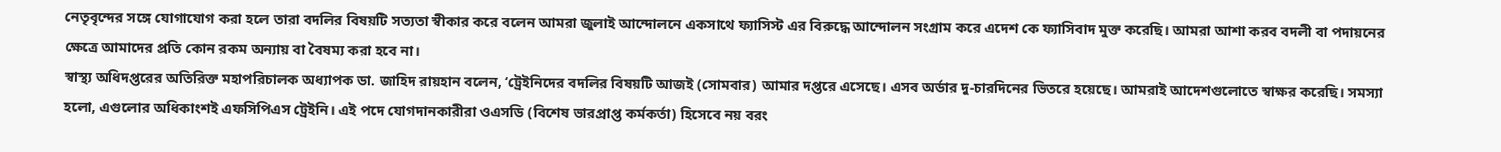নেতৃবৃন্দের সঙ্গে যোগাযোগ করা হলে তারা বদলির বিষয়টি সত্যতা স্বীকার করে বলেন আমরা জুলাই আন্দোলনে একসাথে ফ্যাসিস্ট এর বিরুদ্ধে আন্দোলন সংগ্রাম করে এদেশ কে ফ্যাসিবাদ মুক্ত করেছি। আমরা আশা করব বদলী বা পদায়নের ক্ষেত্রে আমাদের প্রতি কোন রকম অন্যায় বা বৈষম্য করা হবে না।
স্বাস্থ্য অধিদপ্তরের অতিরিক্ত মহাপরিচালক অধ্যাপক ডা. জাহিদ রায়হান বলেন, ‘ট্রেইনিদের বদলির বিষয়টি আজই (সোমবার) আমার দপ্তরে এসেছে। এসব অর্ডার দু-চারদিনের ভিতরে হয়েছে। আমরাই আদেশগুলোতে স্বাক্ষর করেছি। সমস্যা হলো, এগুলোর অধিকাংশই এফসিপিএস ট্রেইনি। এই পদে যোগদানকারীরা ওএসডি (বিশেষ ভারপ্রাপ্ত কর্মকর্তা) হিসেবে নয় বরং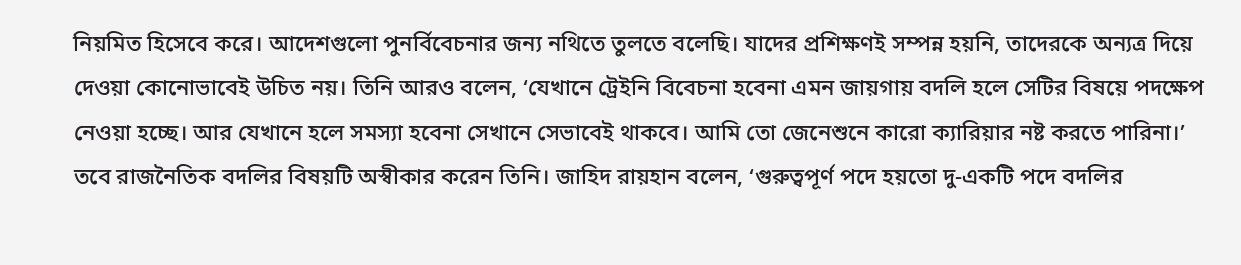নিয়মিত হিসেবে করে। আদেশগুলো পুনর্বিবেচনার জন্য নথিতে তুলতে বলেছি। যাদের প্রশিক্ষণই সম্পন্ন হয়নি, তাদেরকে অন্যত্র দিয়ে দেওয়া কোনোভাবেই উচিত নয়। তিনি আরও বলেন, ‘যেখানে ট্রেইনি বিবেচনা হবেনা এমন জায়গায় বদলি হলে সেটির বিষয়ে পদক্ষেপ নেওয়া হচ্ছে। আর যেখানে হলে সমস্যা হবেনা সেখানে সেভাবেই থাকবে। আমি তো জেনেশুনে কারো ক্যারিয়ার নষ্ট করতে পারিনা।’
তবে রাজনৈতিক বদলির বিষয়টি অস্বীকার করেন তিনি। জাহিদ রায়হান বলেন, ‘গুরুত্বপূর্ণ পদে হয়তো দু-একটি পদে বদলির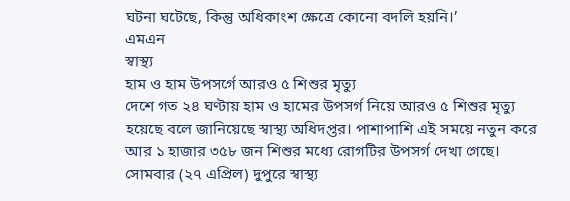ঘটনা ঘটেছে, কিন্তু অধিকাংশ ক্ষেত্রে কোনো বদলি হয়নি।’
এমএন
স্বাস্থ্য
হাম ও হাম উপসর্গে আরও ৫ শিশুর মৃত্যু
দেশে গত ২৪ ঘণ্টায় হাম ও হামের উপসর্গ নিয়ে আরও ৫ শিশুর মৃত্যু হয়েছে বলে জানিয়েছে স্বাস্থ্য অধিদপ্তর। পাশাপাশি এই সময়ে নতুন করে আর ১ হাজার ৩৫৮ জন শিশুর মধ্যে রোগটির উপসর্গ দেখা গেছে।
সোমবার (২৭ এপ্রিল) দুপুরে স্বাস্থ্য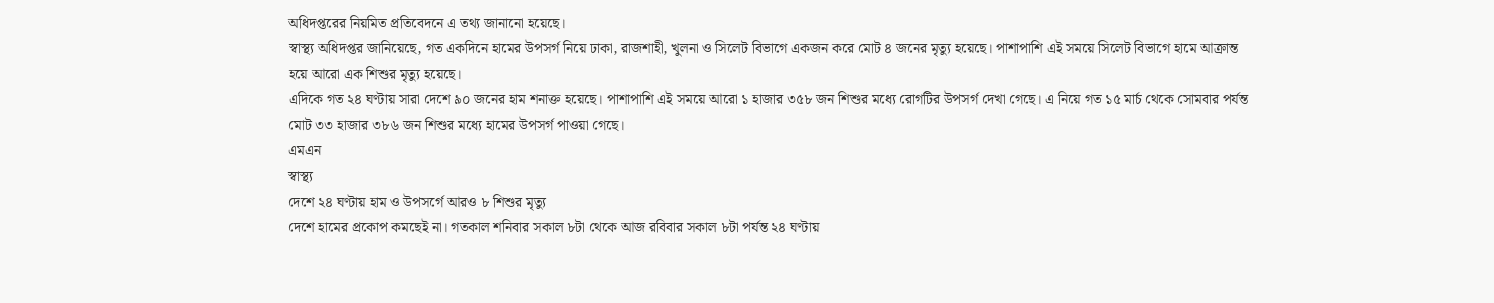অধিদপ্তরের নিয়মিত প্রতিবেদনে এ তথ্য জানানো হয়েছে।
স্বাস্থ্য অধিদপ্তর জানিয়েছে, গত একদিনে হামের উপসর্গ নিয়ে ঢাকা, রাজশাহী, খুলনা ও সিলেট বিভাগে একজন করে মোট ৪ জনের মৃত্যু হয়েছে। পাশাপাশি এই সময়ে সিলেট বিভাগে হামে আক্রান্ত হয়ে আরো এক শিশুর মৃত্যু হয়েছে।
এদিকে গত ২৪ ঘণ্টায় সারা দেশে ৯০ জনের হাম শনাক্ত হয়েছে। পাশাপাশি এই সময়ে আরো ১ হাজার ৩৫৮ জন শিশুর মধ্যে রোগটির উপসর্গ দেখা গেছে। এ নিয়ে গত ১৫ মার্চ থেকে সোমবার পর্যন্ত মোট ৩৩ হাজার ৩৮৬ জন শিশুর মধ্যে হামের উপসর্গ পাওয়া গেছে।
এমএন
স্বাস্থ্য
দেশে ২৪ ঘণ্টায় হাম ও উপসর্গে আরও ৮ শিশুর মৃত্যু
দেশে হামের প্রকোপ কমছেই না। গতকাল শনিবার সকাল ৮টা থেকে আজ রবিবার সকাল ৮টা পর্যন্ত ২৪ ঘণ্টায়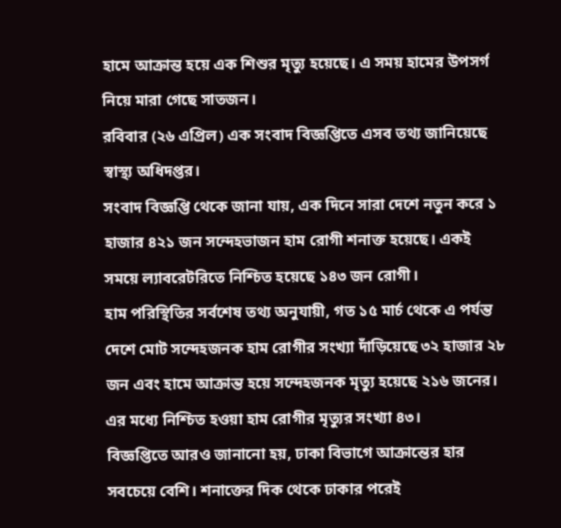হামে আক্রান্ত হয়ে এক শিশুর মৃত্যু হয়েছে। এ সময় হামের উপসর্গ নিয়ে মারা গেছে সাতজন।
রবিবার (২৬ এপ্রিল) এক সংবাদ বিজ্ঞপ্তিতে এসব তথ্য জানিয়েছে স্বাস্থ্য অধিদপ্তর।
সংবাদ বিজ্ঞপ্তি থেকে জানা যায়, এক দিনে সারা দেশে নতুন করে ১ হাজার ৪২১ জন সন্দেহভাজন হাম রোগী শনাক্ত হয়েছে। একই সময়ে ল্যাবরেটরিতে নিশ্চিত হয়েছে ১৪৩ জন রোগী।
হাম পরিস্থিতির সর্বশেষ তথ্য অনুযায়ী, গত ১৫ মার্চ থেকে এ পর্যন্ত দেশে মোট সন্দেহজনক হাম রোগীর সংখ্যা দাঁড়িয়েছে ৩২ হাজার ২৮ জন এবং হামে আক্রান্ত হয়ে সন্দেহজনক মৃত্যু হয়েছে ২১৬ জনের। এর মধ্যে নিশ্চিত হওয়া হাম রোগীর মৃত্যুর সংখ্যা ৪৩।
বিজ্ঞপ্তিতে আরও জানানো হয়, ঢাকা বিভাগে আক্রান্তের হার সবচেয়ে বেশি। শনাক্তের দিক থেকে ঢাকার পরেই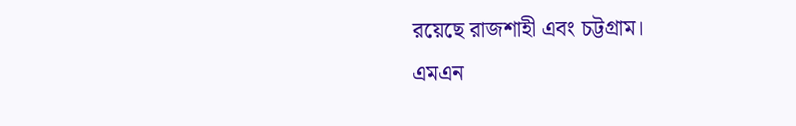রয়েছে রাজশাহী এবং চট্টগ্রাম।
এমএন